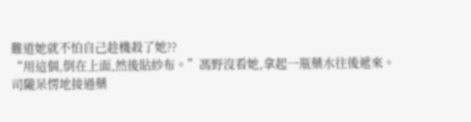難道她就不怕自己趁機殺了她??
“用這個,倒在上面,然後貼紗布。”馮野沒看她,拿起一瓶藥水往後遞來。
司隴呆愣地接過藥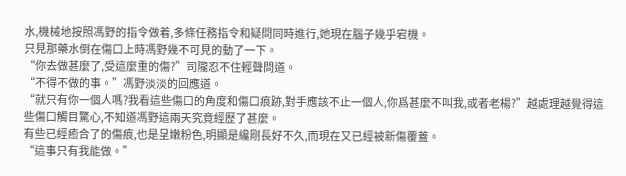水,機械地按照馮野的指令做着,多條任務指令和疑問同時進行,她現在腦子幾乎宕機。
只見那藥水倒在傷口上時馮野幾不可見的動了一下。
“你去做甚麼了,受這麼重的傷?”司隴忍不住輕聲問道。
“不得不做的事。”馮野淡淡的回應道。
“就只有你一個人嗎?我看這些傷口的角度和傷口痕跡,對手應該不止一個人,你爲甚麼不叫我,或者老楊?”越處理越覺得這些傷口觸目驚心,不知道馮野這兩天究竟經歷了甚麼。
有些已經癒合了的傷痕,也是呈嫩粉色,明顯是纔剛長好不久,而現在又已經被新傷覆蓋。
“這事只有我能做。”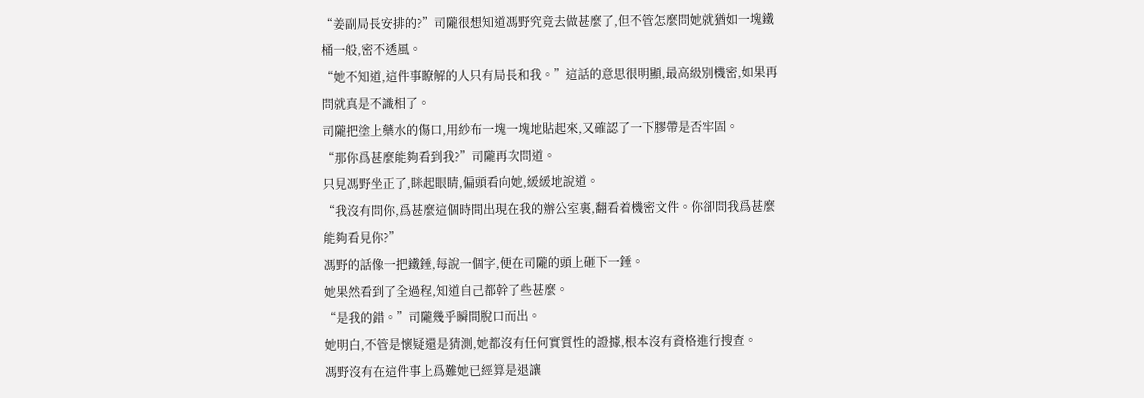“姜副局長安排的?”司隴很想知道馮野究竟去做甚麼了,但不管怎麼問她就猶如一塊鐵桶一般,密不透風。
“她不知道,這件事瞭解的人只有局長和我。”這話的意思很明顯,最高級別機密,如果再問就真是不識相了。
司隴把塗上藥水的傷口,用紗布一塊一塊地貼起來,又確認了一下膠帶是否牢固。
“那你爲甚麼能夠看到我?”司隴再次問道。
只見馮野坐正了,眯起眼睛,偏頭看向她,緩緩地說道。
“我沒有問你,爲甚麼這個時間出現在我的辦公室裏,翻看着機密文件。你卻問我爲甚麼能夠看見你?”
馮野的話像一把鐵錘,每說一個字,便在司隴的頭上砸下一錘。
她果然看到了全過程,知道自己都幹了些甚麼。
“是我的錯。”司隴幾乎瞬間脫口而出。
她明白,不管是懷疑還是猜測,她都沒有任何實質性的證據,根本沒有資格進行搜查。
馮野沒有在這件事上爲難她已經算是退讓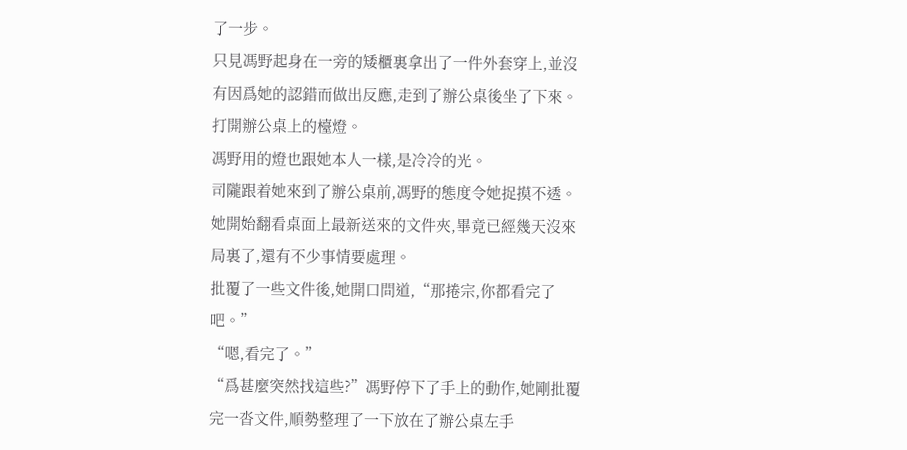了一步。
只見馮野起身在一旁的矮櫃裏拿出了一件外套穿上,並沒有因爲她的認錯而做出反應,走到了辦公桌後坐了下來。
打開辦公桌上的檯燈。
馮野用的燈也跟她本人一樣,是冷冷的光。
司隴跟着她來到了辦公桌前,馮野的態度令她捉摸不透。
她開始翻看桌面上最新送來的文件夾,畢竟已經幾天沒來局裏了,還有不少事情要處理。
批覆了一些文件後,她開口問道,“那捲宗,你都看完了吧。”
“嗯,看完了。”
“爲甚麼突然找這些?”馮野停下了手上的動作,她剛批覆完一沓文件,順勢整理了一下放在了辦公桌左手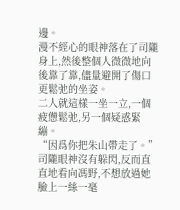邊。
漫不經心的眼神落在了司隴身上,然後整個人微微地向後靠了靠,儘量避開了傷口更鬆弛的坐姿。
二人就這樣一坐一立,一個疲憊鬆弛,另一個疑惑緊繃。
“因爲你把朱山帶走了。”司隴眼神沒有躲閃,反而直直地看向馮野,不想放過她臉上一絲一毫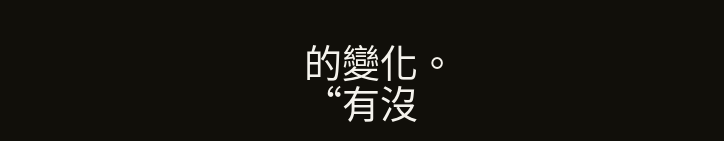的變化。
“有沒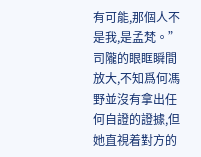有可能,那個人不是我,是孟梵。”
司隴的眼眶瞬間放大,不知爲何馮野並沒有拿出任何自證的證據,但她直視着對方的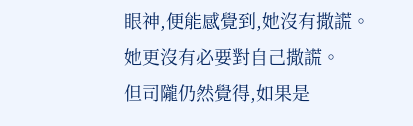眼神,便能感覺到,她沒有撒謊。
她更沒有必要對自己撒謊。
但司隴仍然覺得,如果是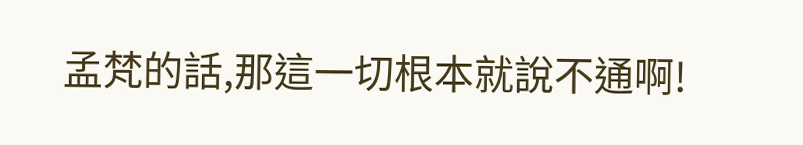孟梵的話,那這一切根本就說不通啊!